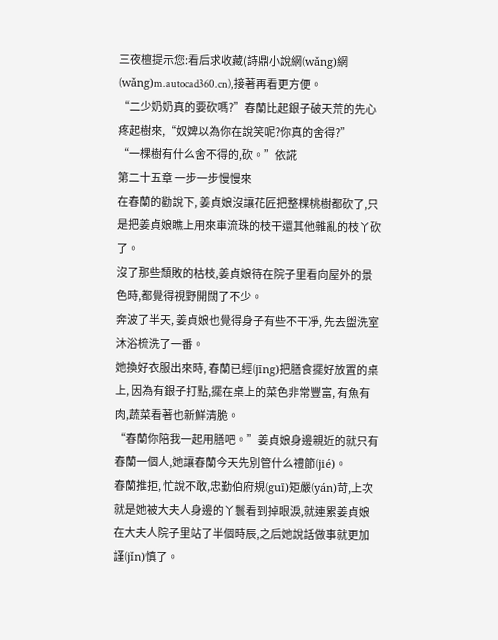三夜檀提示您:看后求收藏(詩鼎小說網(wǎng)網(wǎng)m.autocad360.cn),接著再看更方便。
“二少奶奶真的要砍嗎?”春蘭比起銀子破天荒的先心疼起樹來,“奴婢以為你在說笑呢?你真的舍得?”
“一棵樹有什么舍不得的,砍。”依誮
第二十五章 一步一步慢慢來
在春蘭的勸說下, 姜貞娘沒讓花匠把整棵桃樹都砍了,只是把姜貞娘瞧上用來車流珠的枝干還其他雜亂的枝丫砍了。
沒了那些頹敗的枯枝,姜貞娘待在院子里看向屋外的景色時,都覺得視野開闊了不少。
奔波了半天, 姜貞娘也覺得身子有些不干凈, 先去盥洗室沐浴梳洗了一番。
她換好衣服出來時, 春蘭已經(jīng)把膳食擺好放置的桌上, 因為有銀子打點,擺在桌上的菜色非常豐富, 有魚有肉,蔬菜看著也新鮮清脆。
“春蘭你陪我一起用膳吧。”姜貞娘身邊親近的就只有春蘭一個人,她讓春蘭今天先別管什么禮節(jié)。
春蘭推拒, 忙說不敢,忠勤伯府規(guī)矩嚴(yán)苛,上次就是她被大夫人身邊的丫鬟看到掉眼淚,就連累姜貞娘在大夫人院子里站了半個時辰,之后她說話做事就更加謹(jǐn)慎了。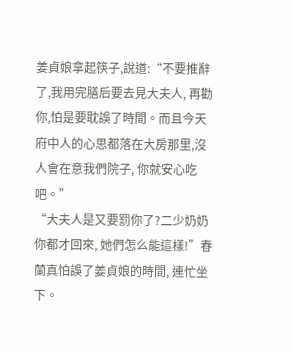姜貞娘拿起筷子,說道:“不要推辭了,我用完膳后要去見大夫人, 再勸你,怕是要耽誤了時間。而且今天府中人的心思都落在大房那里,沒人會在意我們院子, 你就安心吃吧。”
“大夫人是又要罰你了?二少奶奶你都才回來, 她們怎么能這樣!”春蘭真怕誤了姜貞娘的時間, 連忙坐下。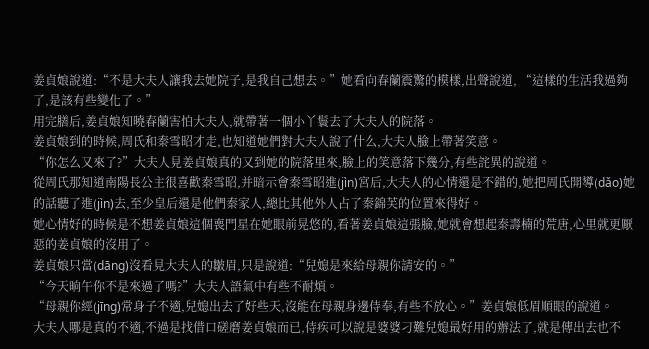姜貞娘說道:“不是大夫人讓我去她院子,是我自己想去。”她看向春蘭震驚的模樣,出聲說道, “這樣的生活我過夠了,是該有些變化了。”
用完膳后,姜貞娘知曉春蘭害怕大夫人,就帶著一個小丫鬟去了大夫人的院落。
姜貞娘到的時候,周氏和秦雪昭才走,也知道她們對大夫人說了什么,大夫人臉上帶著笑意。
“你怎么又來了?”大夫人見姜貞娘真的又到她的院落里來,臉上的笑意落下幾分,有些詫異的說道。
從周氏那知道南陽長公主很喜歡秦雪昭,并暗示會秦雪昭進(jìn)宮后,大夫人的心情還是不錯的,她把周氏開導(dǎo)她的話聽了進(jìn)去,至少皇后還是他們秦家人,總比其他外人占了秦錦芙的位置來得好。
她心情好的時候是不想姜貞娘這個喪門星在她眼前晃悠的,看著姜貞娘這張臉,她就會想起秦壽楠的荒唐,心里就更厭惡的姜貞娘的沒用了。
姜貞娘只當(dāng)沒看見大夫人的皺眉,只是說道:“兒媳是來給母親你請安的。”
“今天晌午你不是來過了嗎?”大夫人語氣中有些不耐煩。
“母親你經(jīng)常身子不適,兒媳出去了好些天,沒能在母親身邊侍奉,有些不放心。”姜貞娘低眉順眼的說道。
大夫人哪是真的不適,不過是找借口磋磨姜貞娘而已,侍疾可以說是婆婆刁難兒媳最好用的辦法了,就是傳出去也不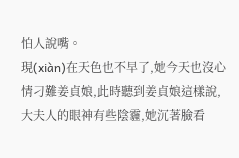怕人說嘴。
現(xiàn)在天色也不早了,她今天也沒心情刁難姜貞娘,此時聽到姜貞娘這樣說,大夫人的眼神有些陰霾,她沉著臉看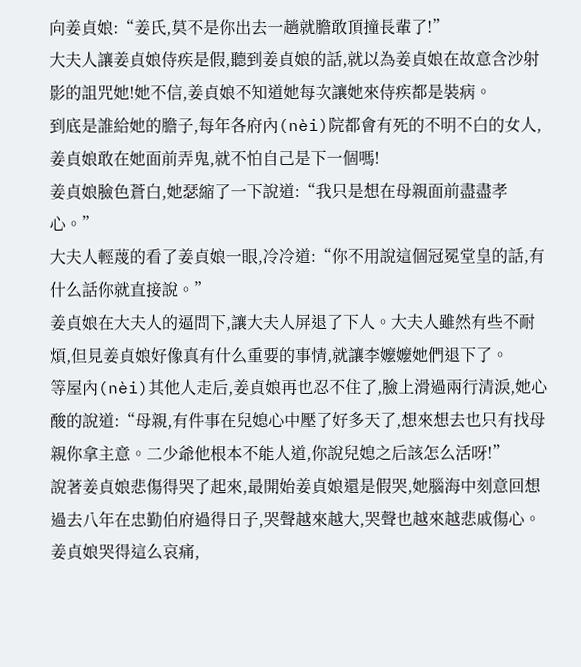向姜貞娘:“姜氏,莫不是你出去一趟就膽敢頂撞長輩了!”
大夫人讓姜貞娘侍疾是假,聽到姜貞娘的話,就以為姜貞娘在故意含沙射影的詛咒她!她不信,姜貞娘不知道她每次讓她來侍疾都是裝病。
到底是誰給她的膽子,每年各府內(nèi)院都會有死的不明不白的女人,姜貞娘敢在她面前弄鬼,就不怕自己是下一個嗎!
姜貞娘臉色蒼白,她瑟縮了一下說道:“我只是想在母親面前盡盡孝心。”
大夫人輕蔑的看了姜貞娘一眼,冷冷道:“你不用說這個冠冕堂皇的話,有什么話你就直接說。”
姜貞娘在大夫人的逼問下,讓大夫人屏退了下人。大夫人雖然有些不耐煩,但見姜貞娘好像真有什么重要的事情,就讓李嬤嬤她們退下了。
等屋內(nèi)其他人走后,姜貞娘再也忍不住了,臉上滑過兩行清淚,她心酸的說道:“母親,有件事在兒媳心中壓了好多天了,想來想去也只有找母親你拿主意。二少爺他根本不能人道,你說兒媳之后該怎么活呀!”
說著姜貞娘悲傷得哭了起來,最開始姜貞娘還是假哭,她腦海中刻意回想過去八年在忠勤伯府過得日子,哭聲越來越大,哭聲也越來越悲戚傷心。
姜貞娘哭得這么哀痛,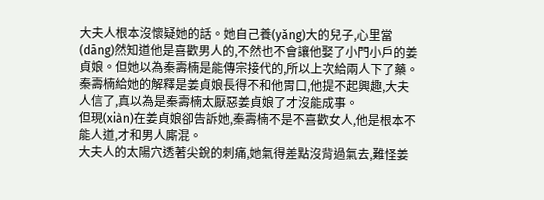大夫人根本沒懷疑她的話。她自己養(yǎng)大的兒子,心里當(dāng)然知道他是喜歡男人的,不然也不會讓他娶了小門小戶的姜貞娘。但她以為秦壽楠是能傳宗接代的,所以上次給兩人下了藥。
秦壽楠給她的解釋是姜貞娘長得不和他胃口,他提不起興趣,大夫人信了,真以為是秦壽楠太厭惡姜貞娘了才沒能成事。
但現(xiàn)在姜貞娘卻告訴她,秦壽楠不是不喜歡女人,他是根本不能人道,才和男人廝混。
大夫人的太陽穴透著尖銳的刺痛,她氣得差點沒背過氣去,難怪姜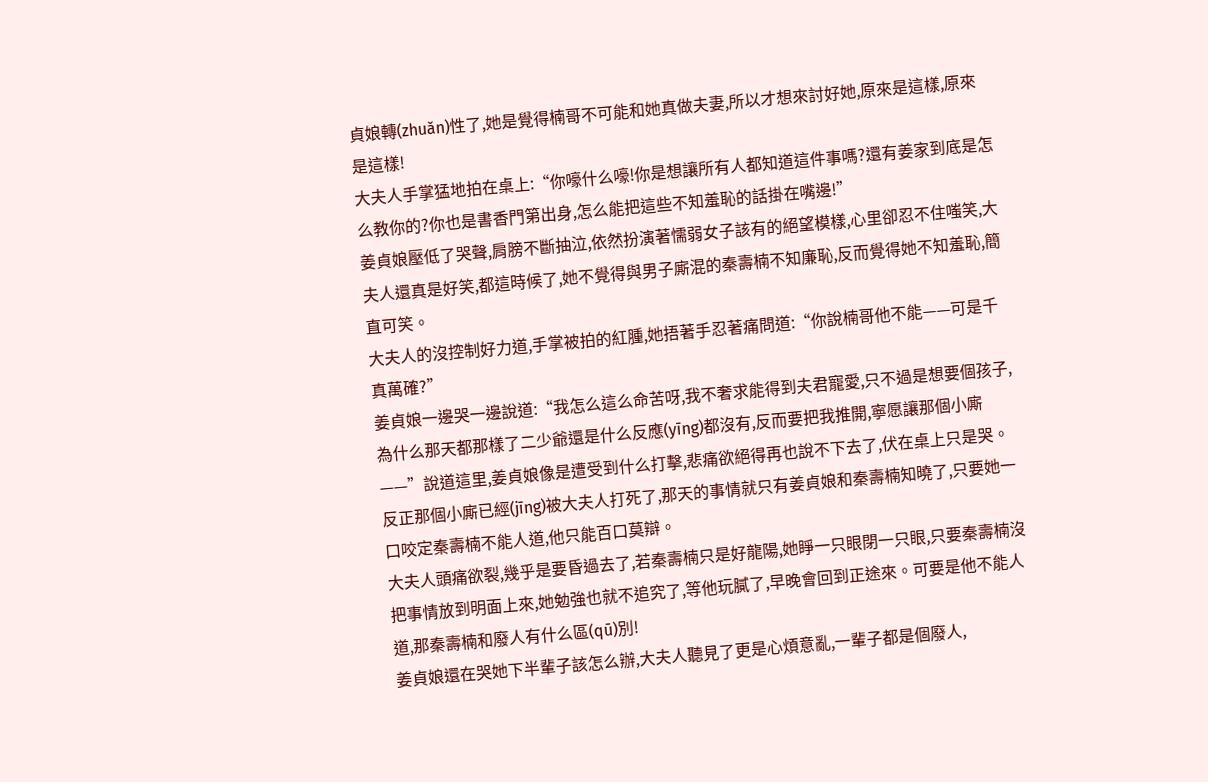貞娘轉(zhuǎn)性了,她是覺得楠哥不可能和她真做夫妻,所以才想來討好她,原來是這樣,原來是這樣!
大夫人手掌猛地拍在桌上:“你嚎什么嚎!你是想讓所有人都知道這件事嗎?還有姜家到底是怎么教你的?你也是書香門第出身,怎么能把這些不知羞恥的話掛在嘴邊!”
姜貞娘壓低了哭聲,肩膀不斷抽泣,依然扮演著懦弱女子該有的絕望模樣,心里卻忍不住嗤笑,大夫人還真是好笑,都這時候了,她不覺得與男子廝混的秦壽楠不知廉恥,反而覺得她不知羞恥,簡直可笑。
大夫人的沒控制好力道,手掌被拍的紅腫,她捂著手忍著痛問道:“你說楠哥他不能——可是千真萬確?”
姜貞娘一邊哭一邊說道:“我怎么這么命苦呀,我不奢求能得到夫君寵愛,只不過是想要個孩子,為什么那天都那樣了二少爺還是什么反應(yīng)都沒有,反而要把我推開,寧愿讓那個小廝——”說道這里,姜貞娘像是遭受到什么打擊,悲痛欲絕得再也說不下去了,伏在桌上只是哭。
反正那個小廝已經(jīng)被大夫人打死了,那天的事情就只有姜貞娘和秦壽楠知曉了,只要她一口咬定秦壽楠不能人道,他只能百口莫辯。
大夫人頭痛欲裂,幾乎是要昏過去了,若秦壽楠只是好龍陽,她睜一只眼閉一只眼,只要秦壽楠沒把事情放到明面上來,她勉強也就不追究了,等他玩膩了,早晚會回到正途來。可要是他不能人道,那秦壽楠和廢人有什么區(qū)別!
姜貞娘還在哭她下半輩子該怎么辦,大夫人聽見了更是心煩意亂,一輩子都是個廢人,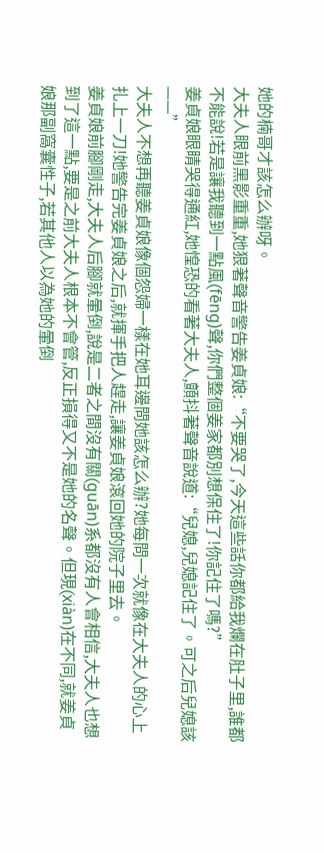她的楠哥才該怎么辦呀。
大夫人眼前黑影重重,她狠著聲音警告姜貞娘:“不要哭了,今天這些話你都給我爛在肚子里,誰都不能說!若是讓我聽到一點風(fēng)聲,你們整個姜家都別想保住了!你記住了嗎?”
姜貞娘眼睛哭得通紅,她惶恐的看著大夫人,顫抖著聲音說道:“兒媳,兒媳記住了。可之后兒媳該——”
大夫人不想再聽姜貞娘像個怨婦一樣在她耳邊問她該怎么辦?她每問一次就像在大夫人的心上扎上一刀!她警告完姜貞娘之后,就揮手把人趕走,讓姜貞娘滾回她的院子里去。
姜貞娘前腳剛走,大夫人后腳就暈倒,說是二者之間沒有關(guān)系都沒有人會相信,大夫人也想到了這一點,要是之前大夫人根本不會管,反正損得又不是她的名聲。但現(xiàn)在不同,就姜貞娘那副窩囊性子,若其他人以為她的暈倒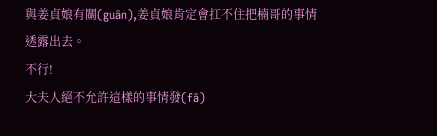與姜貞娘有關(guān),姜貞娘肯定會扛不住把楠哥的事情透露出去。
不行!
大夫人絕不允許這樣的事情發(fā)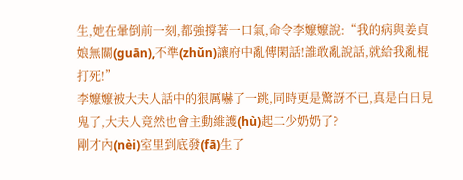生,她在暈倒前一刻,都強撐著一口氣,命令李嬤嬤說:“我的病與姜貞娘無關(guān),不準(zhǔn)讓府中亂傳閑話!誰敢亂說話,就給我亂棍打死!”
李嬤嬤被大夫人話中的狠厲嚇了一跳,同時更是驚訝不已,真是白日見鬼了,大夫人竟然也會主動維護(hù)起二少奶奶了?
剛才內(nèi)室里到底發(fā)生了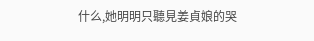什么,她明明只聽見姜貞娘的哭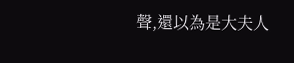聲,還以為是大夫人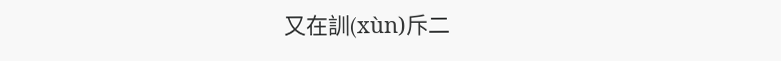又在訓(xùn)斥二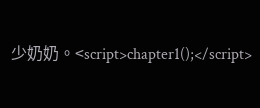少奶奶。<script>chapter1();</script>